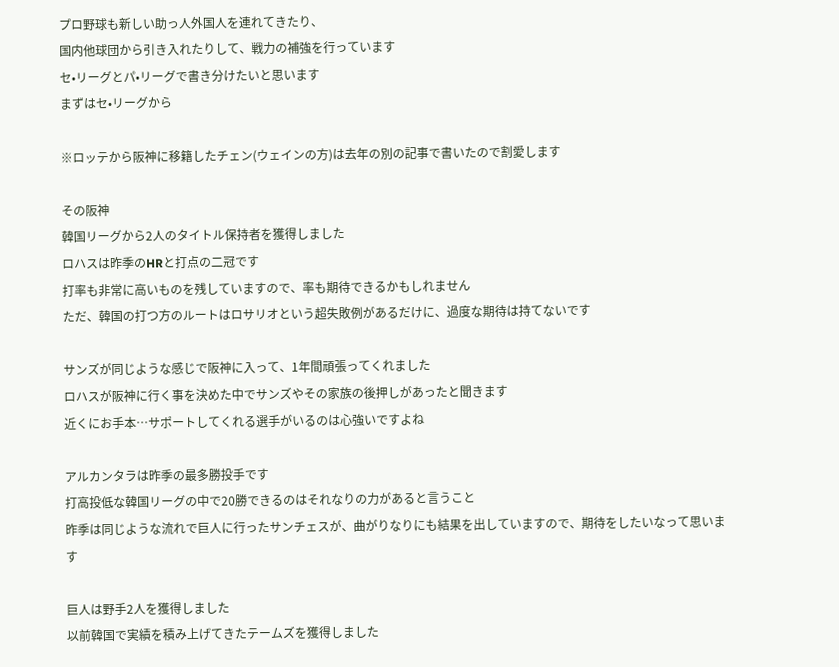プロ野球も新しい助っ人外国人を連れてきたり、
国内他球団から引き入れたりして、戦力の補強を行っています
セ•リーグとパ•リーグで書き分けたいと思います
まずはセ•リーグから

※ロッテから阪神に移籍したチェン(ウェインの方)は去年の別の記事で書いたので割愛します

その阪神
韓国リーグから2人のタイトル保持者を獲得しました
ロハスは昨季のHRと打点の二冠です
打率も非常に高いものを残していますので、率も期待できるかもしれません
ただ、韓国の打つ方のルートはロサリオという超失敗例があるだけに、過度な期待は持てないです

サンズが同じような感じで阪神に入って、1年間頑張ってくれました
ロハスが阪神に行く事を決めた中でサンズやその家族の後押しがあったと聞きます
近くにお手本…サポートしてくれる選手がいるのは心強いですよね

アルカンタラは昨季の最多勝投手です
打高投低な韓国リーグの中で20勝できるのはそれなりの力があると言うこと
昨季は同じような流れで巨人に行ったサンチェスが、曲がりなりにも結果を出していますので、期待をしたいなって思います

巨人は野手2人を獲得しました
以前韓国で実績を積み上げてきたテームズを獲得しました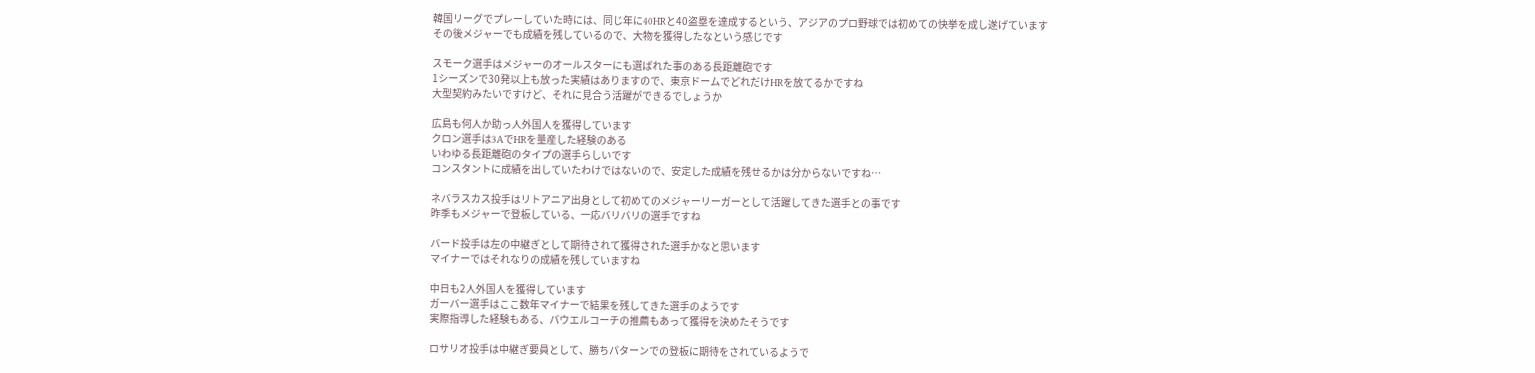韓国リーグでプレーしていた時には、同じ年に40HRと40盗塁を達成するという、アジアのプロ野球では初めての快挙を成し遂げています
その後メジャーでも成績を残しているので、大物を獲得したなという感じです

スモーク選手はメジャーのオールスターにも選ばれた事のある長距離砲です
1シーズンで30発以上も放った実績はありますので、東京ドームでどれだけHRを放てるかですね
大型契約みたいですけど、それに見合う活躍ができるでしょうか

広島も何人か助っ人外国人を獲得しています
クロン選手は3AでHRを量産した経験のある
いわゆる長距離砲のタイプの選手らしいです
コンスタントに成績を出していたわけではないので、安定した成績を残せるかは分からないですね…

ネバラスカス投手はリトアニア出身として初めてのメジャーリーガーとして活躍してきた選手との事です
昨季もメジャーで登板している、一応バリバリの選手ですね

バード投手は左の中継ぎとして期待されて獲得された選手かなと思います
マイナーではそれなりの成績を残していますね

中日も2人外国人を獲得しています
ガーバー選手はここ数年マイナーで結果を残してきた選手のようです
実際指導した経験もある、パウエルコーチの推薦もあって獲得を決めたそうです

ロサリオ投手は中継ぎ要員として、勝ちパターンでの登板に期待をされているようで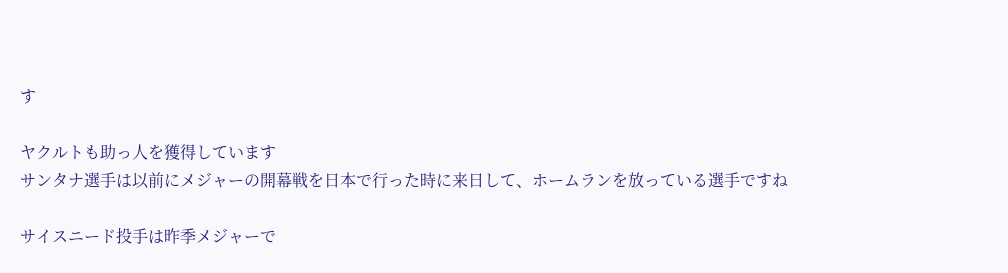す

ヤクルトも助っ人を獲得しています
サンタナ選手は以前にメジャーの開幕戦を日本で行った時に来日して、ホームランを放っている選手ですね

サイスニード投手は昨季メジャーで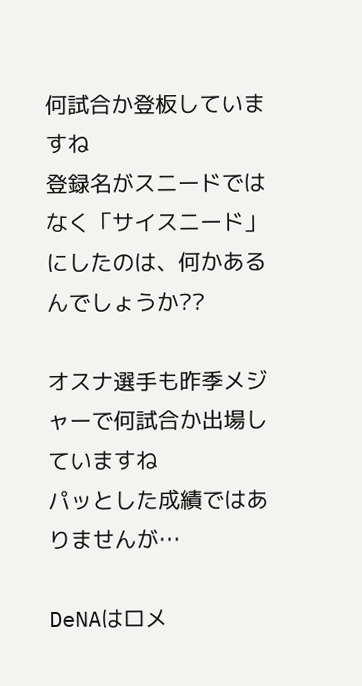何試合か登板していますね
登録名がスニードではなく「サイスニード」にしたのは、何かあるんでしょうか??

オスナ選手も昨季メジャーで何試合か出場していますね
パッとした成績ではありませんが…

DeNAはロメ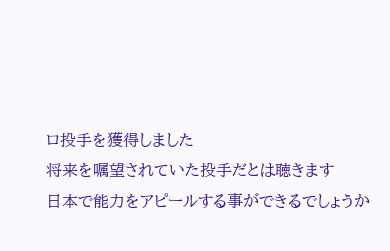ロ投手を獲得しました
将来を嘱望されていた投手だとは聴きます
日本で能力をアピールする事ができるでしょうか